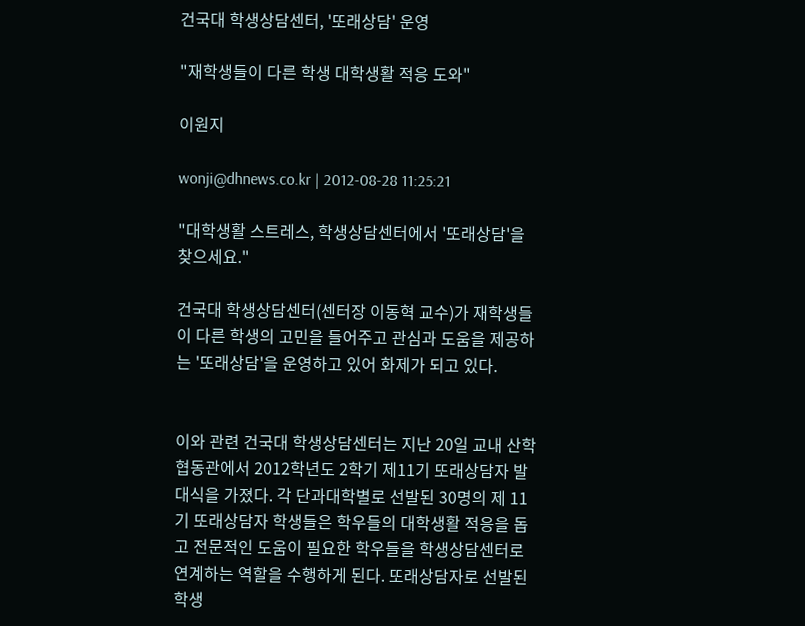건국대 학생상담센터, '또래상담' 운영

"재학생들이 다른 학생 대학생활 적응 도와"

이원지

wonji@dhnews.co.kr | 2012-08-28 11:25:21

"대학생활 스트레스, 학생상담센터에서 '또래상담'을 찾으세요."

건국대 학생상담센터(센터장 이동혁 교수)가 재학생들이 다른 학생의 고민을 들어주고 관심과 도움을 제공하는 '또래상담'을 운영하고 있어 화제가 되고 있다.


이와 관련 건국대 학생상담센터는 지난 20일 교내 산학협동관에서 2012학년도 2학기 제11기 또래상담자 발대식을 가졌다. 각 단과대학별로 선발된 30명의 제 11기 또래상담자 학생들은 학우들의 대학생활 적응을 돕고 전문적인 도움이 필요한 학우들을 학생상담센터로 연계하는 역할을 수행하게 된다. 또래상담자로 선발된 학생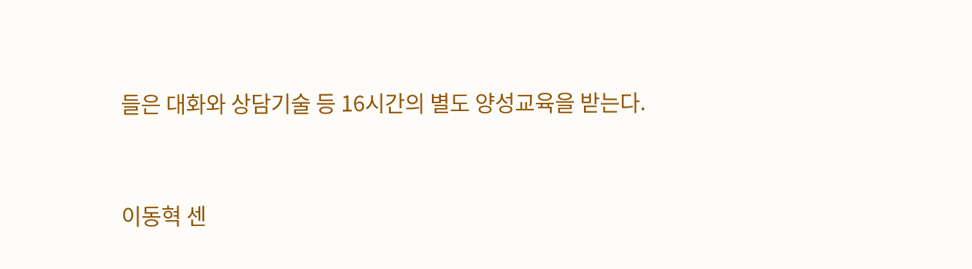들은 대화와 상담기술 등 16시간의 별도 양성교육을 받는다.


이동혁 센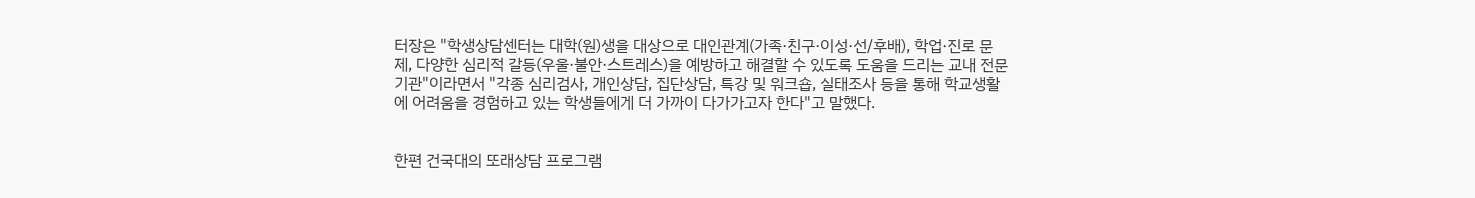터장은 "학생상담센터는 대학(원)생을 대상으로 대인관계(가족·친구·이성·선/후배), 학업·진로 문제, 다양한 심리적 갈등(우울·불안·스트레스)을 예방하고 해결할 수 있도록 도움을 드리는 교내 전문기관"이라면서 "각종 심리검사, 개인상담, 집단상담, 특강 및 워크숍, 실태조사 등을 통해 학교생활에 어려움을 경험하고 있는 학생들에게 더 가까이 다가가고자 한다"고 말했다.


한편 건국대의 또래상담 프로그램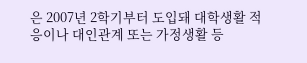은 2007년 2학기부터 도입돼 대학생활 적응이나 대인관계 또는 가정생활 등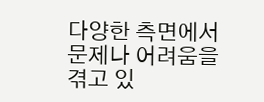다양한 측면에서 문제나 어려움을 겪고 있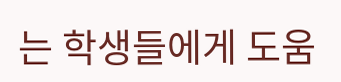는 학생들에게 도움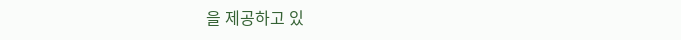을 제공하고 있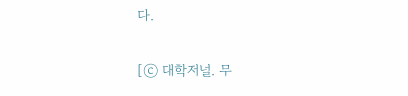다.


[ⓒ 대학저널. 무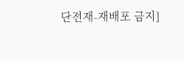단전재-재배포 금지]